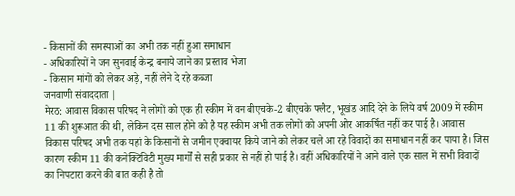- किसानों की समस्याओं का अभी तक नहीं हुआ समाधान
- अधिकारियों ने जन सुनवाई केन्द्र बनाये जाने का प्रस्ताव भेजा
- किसान मांगों को लेकर अड़े, नहीं लेने दे रहे कब्जा
जनवाणी संवाददाता |
मेरठ: आवास विकास परिषद ने लोगों को एक ही स्कीम में वन बीएचके-2 बीएचके फ्लैट, भूखंड आदि देने के लिये वर्ष 2009 में स्कीम 11 की शुरूआत की थी, लेकिन दस साल होने को है यह स्कीम अभी तक लोगों को अपनी ओर आकर्षित नहीं कर पाई है। आवास विकास परिषद अभी तक यहां के किसानों से जमीन एक्वायर किये जाने को लेकर चले आ रहे विवादों का समाधान नहीं कर पाया है। जिस कारण स्कीम 11 की कनेक्टिविटी मुख्य मार्गों से सही प्रकार से नहीं हो पाई है। वहीं अधिकारियों ने आने वाले एक साल में सभी विवादों का निपटारा करने की बात कही है तो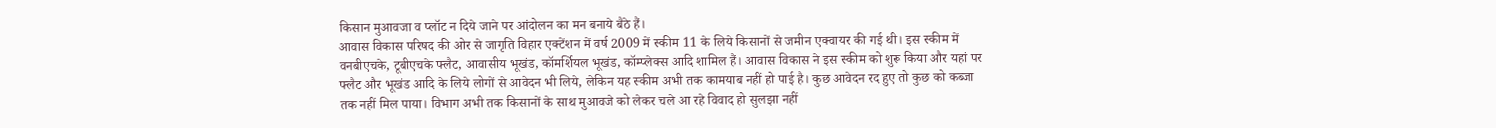किसान मुआवजा व प्लॉट न दिये जाने पर आंदोलन का मन बनाये बैठे हैं।
आवास विकास परिषद की ओर से जागृति विहार एक्टेंशन में वर्ष 2009 में स्कीम 11 के लिये किसानों से जमीन एक्वायर की गई थी। इस स्कीम में वनबीएचके, टूबीएचके फ्लैट, आवासीय भूखंड, कॉमर्शियल भूखंड, कॉम्प्लेक्स आदि शामिल हैं। आवास विकास ने इस स्कीम को शुरू किया और यहां पर फ्लैट और भूखंड आदि के लिये लोगों से आवेदन भी लिये, लेकिन यह स्कीम अभी तक कामयाब नहीं हो पाई है। कुछ आवेदन रद हुए तो कुछ को कब्जा तक नहीं मिल पाया। विभाग अभी तक किसानों के साथ मुआवजे को लेकर चले आ रहे विवाद हो सुलझा नहीं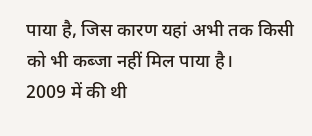पाया है, जिस कारण यहां अभी तक किसी को भी कब्जा नहीं मिल पाया है।
2009 में की थी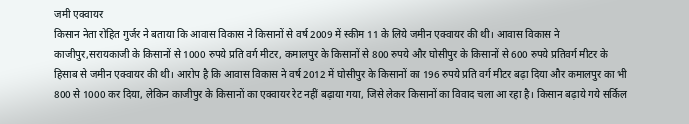जमी एक्वायर
किसान नेता रोहित गुर्जर ने बताया कि आवास विकास ने किसानों से वर्ष 2009 में स्कीम 11 के लिये जमीन एक्वायर की थी। आवास विकास ने काजीपुर,सरायकाजी के किसानों से 1000 रुपये प्रति वर्ग मीटर, कमालपुर के किसानों से 800 रुपये और घोसीपुर के किसानों से 600 रुपये प्रतिवर्ग मीटर के हिसाब से जमीन एक्वायर की थी। आरोप है कि आवास विकास ने वर्ष 2012 में घोसीपुर के किसानों का 196 रुपये प्रति वर्ग मीटर बढ़ा दिया और कमालपुर का भी 800 से 1000 कर दिया, लेकिन काजीपुर के किसानों का एक्वायर रेट नहीं बढ़ाया गया, जिसे लेकर किसानों का विवाद चला आ रहा है। किसान बढ़ाये गये सर्किल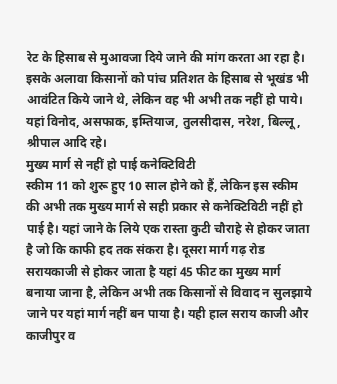रेट के हिसाब से मुआवजा दिये जाने की मांग करता आ रहा है। इसके अलावा किसानों को पांच प्रतिशत के हिसाब से भूखंड भी आवंटित किये जाने थे, लेकिन वह भी अभी तक नहीं हो पाये। यहां विनोद, असफाक, इम्तियाज, तुलसीदास, नरेश, बिल्लू, श्रीपाल आदि रहे।
मुख्य मार्ग से नहीं हो पाई कनेक्टिविटी
स्कीम 11 को शुरू हुए 10 साल होने को हैं, लेकिन इस स्कीम की अभी तक मुख्य मार्ग से सही प्रकार से कनेक्टिविटी नहीं हो पाई है। यहां जाने के लिये एक रास्ता कुटी चौराहे से होकर जाता है जो कि काफी हद तक संकरा है। दूसरा मार्ग गढ़ रोड सरायकाजी से होकर जाता है यहां 45 फीट का मुख्य मार्ग बनाया जाना है, लेकिन अभी तक किसानों से विवाद न सुलझाये जाने पर यहां मार्ग नहीं बन पाया है। यही हाल सराय काजी और काजीपुर व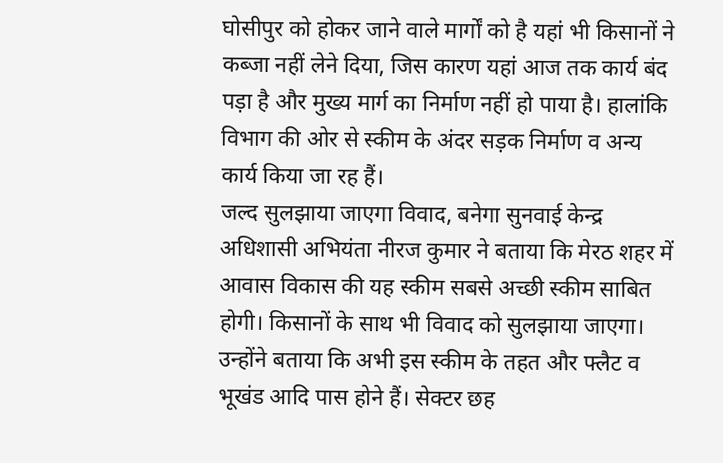घोसीपुर को होकर जाने वाले मार्गों को है यहां भी किसानों ने कब्जा नहीं लेने दिया, जिस कारण यहां आज तक कार्य बंद पड़ा है और मुख्य मार्ग का निर्माण नहीं हो पाया है। हालांकि विभाग की ओर से स्कीम के अंदर सड़क निर्माण व अन्य कार्य किया जा रह हैं।
जल्द सुलझाया जाएगा विवाद, बनेगा सुनवाई केन्द्र
अधिशासी अभियंता नीरज कुमार ने बताया कि मेरठ शहर में आवास विकास की यह स्कीम सबसे अच्छी स्कीम साबित होगी। किसानों के साथ भी विवाद को सुलझाया जाएगा। उन्होंने बताया कि अभी इस स्कीम के तहत और फ्लैट व भूखंड आदि पास होने हैं। सेक्टर छह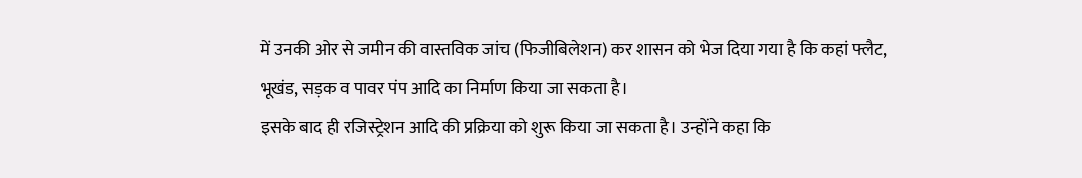में उनकी ओर से जमीन की वास्तविक जांच (फिजीबिलेशन) कर शासन को भेज दिया गया है कि कहां फ्लैट, भूखंड, सड़क व पावर पंप आदि का निर्माण किया जा सकता है।
इसके बाद ही रजिस्ट्रेशन आदि की प्रक्रिया को शुरू किया जा सकता है। उन्होंने कहा कि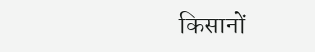किसानों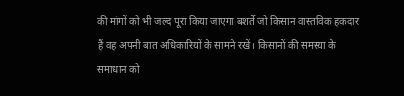की मांगों को भी जल्द पूरा किया जाएगा बशर्ते जो किसान वास्तविक हकदार हैं वह अपनी बात अधिकारियों के सामने रखें। किसानों की समस्या के समाधान को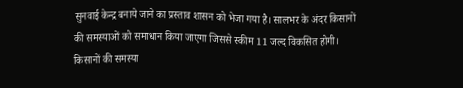सुनवाई केन्द्र बनाये जाने का प्रस्ताव शासन को भेजा गया है। सालभर के अंदर किसानों की समस्याओं को समाधान किया जाएगा जिससे स्कीम 11 जल्द विकसित होगी। किसानों की समस्या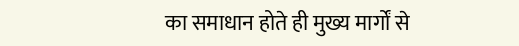का समाधान होते ही मुख्य मार्गों से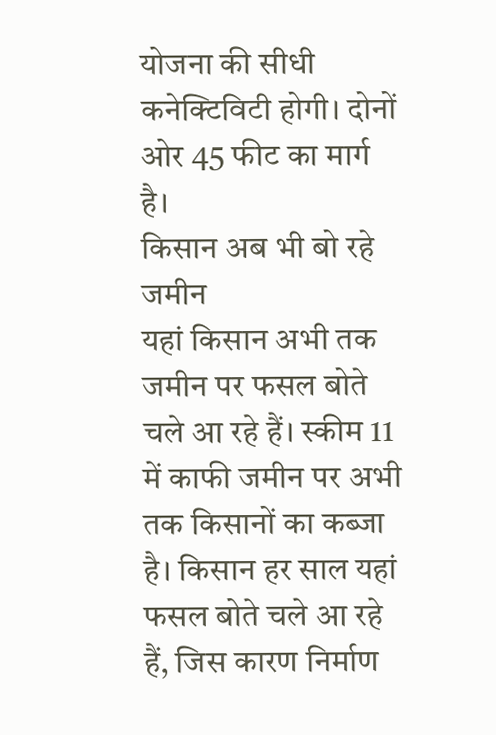योजना की सीधी कनेक्टिविटी होगी। दोनों ओर 45 फीट का मार्ग है।
किसान अब भी बो रहे जमीन
यहां किसान अभी तक जमीन पर फसल बोते चले आ रहे हैं। स्कीम 11 में काफी जमीन पर अभी तक किसानों का कब्जा है। किसान हर साल यहां फसल बोते चले आ रहे हैं, जिस कारण निर्माण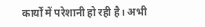कार्यों में परेशानी हो रही है। अभी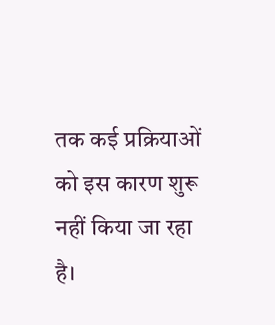तक कई प्रक्रियाओं को इस कारण शुरू नहीं किया जा रहा है।